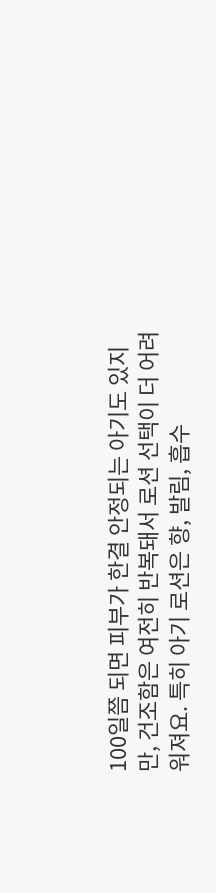100일쯤 되면 피부가 한결 안정되는 아기도 있지만, 건조함은 여전히 반복돼서 로션 선택이 더 어려워져요. 특히 아기 로션은 향, 발림, 흡수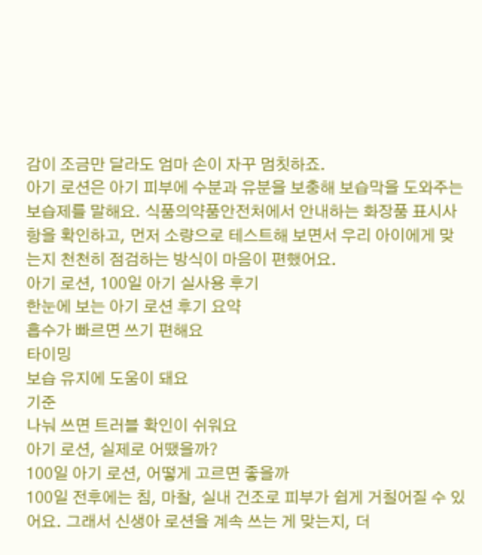감이 조금만 달라도 엄마 손이 자꾸 멈칫하죠.
아기 로션은 아기 피부에 수분과 유분을 보충해 보습막을 도와주는 보습제를 말해요. 식품의약품안전처에서 안내하는 화장품 표시사항을 확인하고, 먼저 소량으로 테스트해 보면서 우리 아이에게 맞는지 천천히 점검하는 방식이 마음이 편했어요.
아기 로션, 100일 아기 실사용 후기
한눈에 보는 아기 로션 후기 요약
흡수가 빠르면 쓰기 편해요
타이밍
보습 유지에 도움이 돼요
기준
나눠 쓰면 트러블 확인이 쉬워요
아기 로션, 실제로 어땠을까?
100일 아기 로션, 어떻게 고르면 좋을까
100일 전후에는 침, 마찰, 실내 건조로 피부가 쉽게 거칠어질 수 있어요. 그래서 신생아 로션을 계속 쓰는 게 맞는지, 더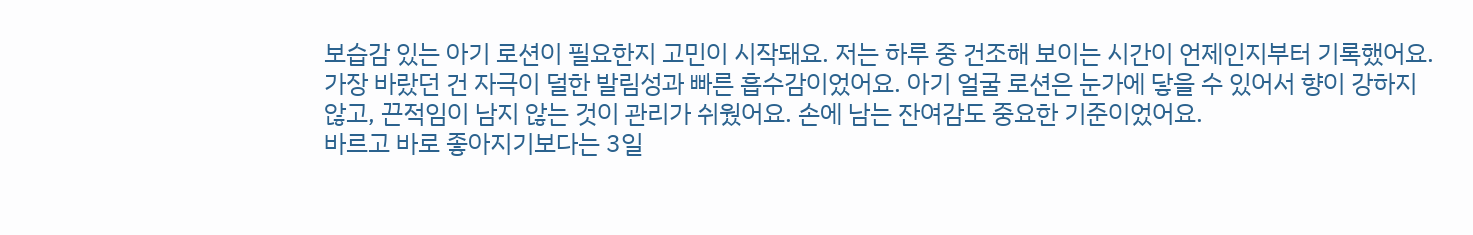보습감 있는 아기 로션이 필요한지 고민이 시작돼요. 저는 하루 중 건조해 보이는 시간이 언제인지부터 기록했어요.
가장 바랐던 건 자극이 덜한 발림성과 빠른 흡수감이었어요. 아기 얼굴 로션은 눈가에 닿을 수 있어서 향이 강하지 않고, 끈적임이 남지 않는 것이 관리가 쉬웠어요. 손에 남는 잔여감도 중요한 기준이었어요.
바르고 바로 좋아지기보다는 3일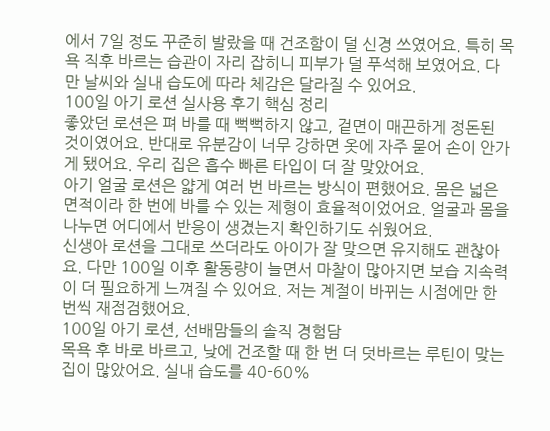에서 7일 정도 꾸준히 발랐을 때 건조함이 덜 신경 쓰였어요. 특히 목욕 직후 바르는 습관이 자리 잡히니 피부가 덜 푸석해 보였어요. 다만 날씨와 실내 습도에 따라 체감은 달라질 수 있어요.
100일 아기 로션 실사용 후기 핵심 정리
좋았던 로션은 펴 바를 때 뻑뻑하지 않고, 겉면이 매끈하게 정돈된 것이였어요. 반대로 유분감이 너무 강하면 옷에 자주 묻어 손이 안가게 됐어요. 우리 집은 흡수 빠른 타입이 더 잘 맞았어요.
아기 얼굴 로션은 얇게 여러 번 바르는 방식이 편했어요. 몸은 넓은 면적이라 한 번에 바를 수 있는 제형이 효율적이었어요. 얼굴과 몸을 나누면 어디에서 반응이 생겼는지 확인하기도 쉬웠어요.
신생아 로션을 그대로 쓰더라도 아이가 잘 맞으면 유지해도 괜찮아요. 다만 100일 이후 활동량이 늘면서 마찰이 많아지면 보습 지속력이 더 필요하게 느껴질 수 있어요. 저는 계절이 바뀌는 시점에만 한 번씩 재점검했어요.
100일 아기 로션, 선배맘들의 솔직 경험담
목욕 후 바로 바르고, 낮에 건조할 때 한 번 더 덧바르는 루틴이 맞는 집이 많았어요. 실내 습도를 40-60%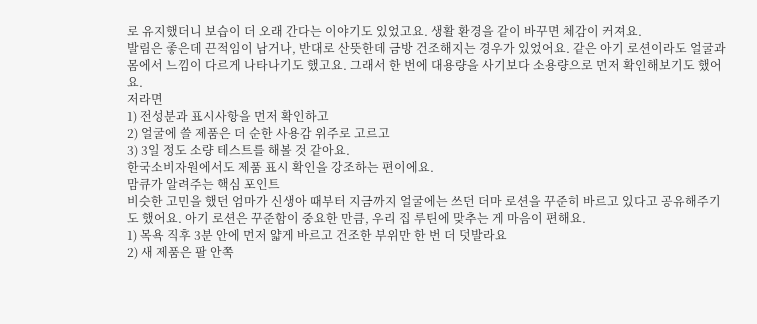로 유지했더니 보습이 더 오래 간다는 이야기도 있었고요. 생활 환경을 같이 바꾸면 체감이 커져요.
발림은 좋은데 끈적임이 남거나, 반대로 산뜻한데 금방 건조해지는 경우가 있었어요. 같은 아기 로션이라도 얼굴과 몸에서 느낌이 다르게 나타나기도 했고요. 그래서 한 번에 대용량을 사기보다 소용량으로 먼저 확인해보기도 했어요.
저라면
1) 전성분과 표시사항을 먼저 확인하고
2) 얼굴에 쓸 제품은 더 순한 사용감 위주로 고르고
3) 3일 정도 소량 테스트를 해볼 것 같아요.
한국소비자원에서도 제품 표시 확인을 강조하는 편이에요.
맘큐가 알려주는 핵심 포인트
비슷한 고민을 했던 엄마가 신생아 때부터 지금까지 얼굴에는 쓰던 더마 로션을 꾸준히 바르고 있다고 공유해주기도 했어요. 아기 로션은 꾸준함이 중요한 만큼, 우리 집 루틴에 맞추는 게 마음이 편해요.
1) 목욕 직후 3분 안에 먼저 얇게 바르고 건조한 부위만 한 번 더 덧발라요
2) 새 제품은 팔 안쪽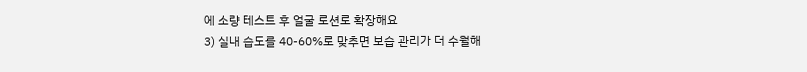에 소량 테스트 후 얼굴 로션로 확장해요
3) 실내 습도를 40-60%로 맞추면 보습 관리가 더 수월해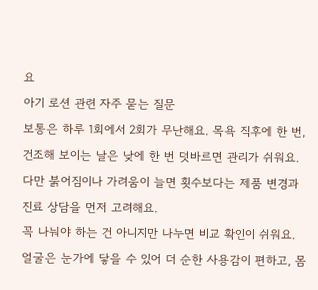요
아기 로션 관련 자주 묻는 질문
보통은 하루 1회에서 2회가 무난해요. 목욕 직후에 한 번, 건조해 보이는 날은 낮에 한 번 덧바르면 관리가 쉬워요. 다만 붉어짐이나 가려움이 늘면 횟수보다는 제품 변경과 진료 상담을 먼저 고려해요.
꼭 나눠야 하는 건 아니지만 나누면 비교 확인이 쉬워요. 얼굴은 눈가에 닿을 수 있어 더 순한 사용감이 편하고, 몸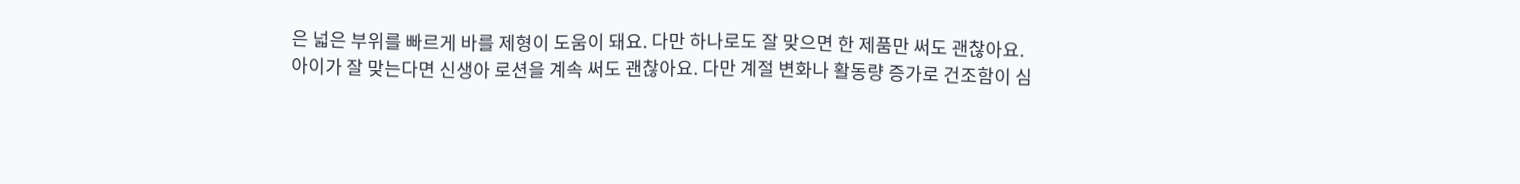은 넓은 부위를 빠르게 바를 제형이 도움이 돼요. 다만 하나로도 잘 맞으면 한 제품만 써도 괜찮아요.
아이가 잘 맞는다면 신생아 로션을 계속 써도 괜찮아요. 다만 계절 변화나 활동량 증가로 건조함이 심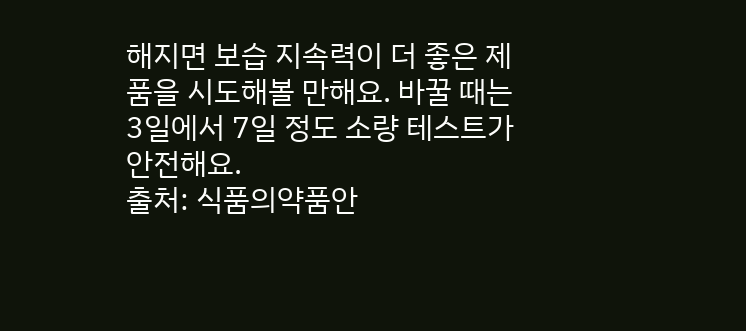해지면 보습 지속력이 더 좋은 제품을 시도해볼 만해요. 바꿀 때는 3일에서 7일 정도 소량 테스트가 안전해요.
출처: 식품의약품안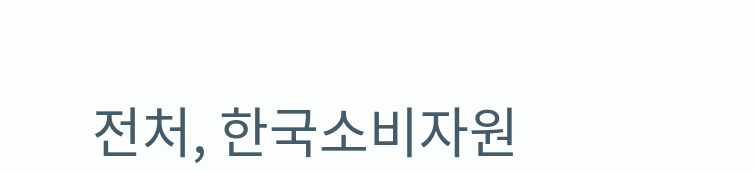전처, 한국소비자원